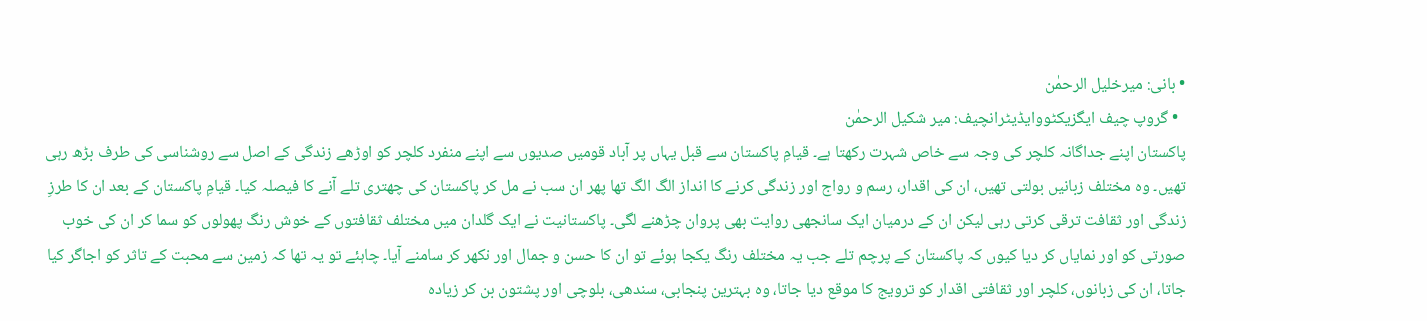• بانی: میرخلیل الرحمٰن
  • گروپ چیف ایگزیکٹووایڈیٹرانچیف: میر شکیل الرحمٰن
پاکستان اپنے جداگانہ کلچر کی وجہ سے خاص شہرت رکھتا ہے۔ قیامِ پاکستان سے قبل یہاں پر آباد قومیں صدیوں سے اپنے منفرد کلچر کو اوڑھے زندگی کے اصل سے روشناسی کی طرف بڑھ رہی تھیں۔ وہ مختلف زبانیں بولتی تھیں، ان کی اقدار، رسم و رواج اور زندگی کرنے کا انداز الگ الگ تھا پھر ان سب نے مل کر پاکستان کی چھتری تلے آنے کا فیصلہ کیا۔ قیامِ پاکستان کے بعد ان کا طرزِ زندگی اور ثقافت ترقی کرتی رہی لیکن ان کے درمیان ایک سانجھی روایت بھی پروان چڑھنے لگی۔ پاکستانیت نے ایک گلدان میں مختلف ثقافتوں کے خوش رنگ پھولوں کو سما کر ان کی خوب صورتی کو اور نمایاں کر دیا کیوں کہ پاکستان کے پرچم تلے جب یہ مختلف رنگ یکجا ہوئے تو ان کا حسن و جمال اور نکھر کر سامنے آیا۔ چاہئے تو یہ تھا کہ زمین سے محبت کے تاثر کو اجاگر کیا جاتا، ان کی زبانوں، کلچر اور ثقافتی اقدار کو ترویج کا موقع دیا جاتا، وہ بہترین پنجابی، سندھی، بلوچی اور پشتون بن کر زیادہ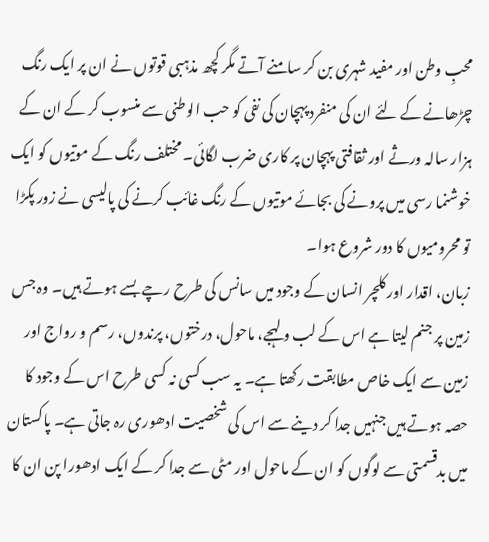محبِ وطن اور مفید شہری بن کر سامنے آتے مگر کچھ مذہبی قوتوں نے ان پر ایک رنگ چڑھانے کے لئے ان کی منفرد پہچان کی نفی کو حب الوطنی سے منسوب کر کے ان کے ہزار سالہ ورثے اور ثقافتی پہچان پر کاری ضرب لگائی۔ مختلف رنگ کے موتیوں کو ایک خوشنما رسی میں پرونے کی بجائے موتیوں کے رنگ غائب کرنے کی پالیسی نے زور پکڑا تو محرومیوں کا دور شروع ہوا۔
زبان، اقدار اور کلچر انسان کے وجود میں سانس کی طرح رچے بسے ہوتے ہیں۔ وہ جس زمین پر جنم لیتا ہے اس کے لب و لہجے، ماحول، درختوں، پرندوں، رسم و رواج اور زمین سے ایک خاص مطابقت رکھتا ہے۔ یہ سب کسی نہ کسی طرح اس کے وجود کا حصہ ہوتے ہیں جنہیں جدا کر دینے سے اس کی شخصیت ادھوری رہ جاتی ہے۔ پاکستان میں بدقسمتی سے لوگوں کو ان کے ماحول اور مٹی سے جدا کر کے ایک ادھورا پن ان کا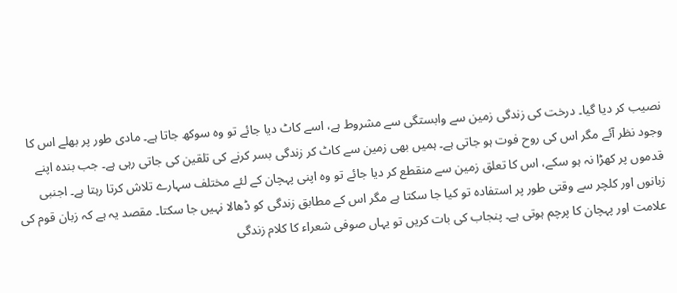نصیب کر دیا گیا۔ درخت کی زندگی زمین سے وابستگی سے مشروط ہے، اسے کاٹ دیا جائے تو وہ سوکھ جاتا ہے۔ مادی طور پر بھلے اس کا وجود نظر آئے مگر اس کی روح فوت ہو جاتی ہے۔ ہمیں بھی زمین سے کاٹ کر زندگی بسر کرنے کی تلقین کی جاتی رہی ہے۔ جب بندہ اپنے قدموں پر کھڑا نہ ہو سکے، اس کا تعلق زمین سے منقطع کر دیا جائے تو وہ اپنی پہچان کے لئے مختلف سہارے تلاش کرتا رہتا ہے۔ اجنبی زبانوں اور کلچر سے وقتی طور پر استفادہ تو کیا جا سکتا ہے مگر اس کے مطابق زندگی کو ڈھالا نہیں جا سکتا۔ مقصد یہ ہے کہ زبان قوم کی علامت اور پہچان کا پرچم ہوتی ہے۔ پنجاب کی بات کریں تو یہاں صوفی شعراء کا کلام زندگی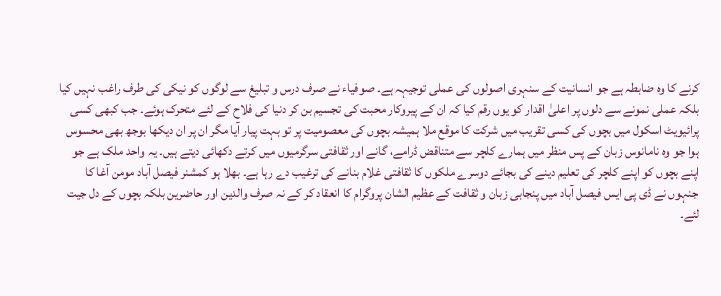کرنے کا وہ ضابطہ ہے جو انسانیت کے سنہری اصولوں کی عملی توجیہہ ہے۔ صوفیاء نے صرف درس و تبلیغ سے لوگوں کو نیکی کی طرف راغب نہیں کیا بلکہ عملی نمونے سے دلوں پر اعلیٰ اقدار کو یوں رقم کیا کہ ان کے پیروکار محبت کی تجسیم بن کر دنیا کی فلاح کے لئے متحرک ہوئے۔ جب کبھی کسی پرائیویٹ اسکول میں بچوں کی کسی تقریب میں شرکت کا موقع ملا ہمیشہ بچوں کی معصومیت پر تو بہت پیار آیا مگر ان پر ان دیکھا بوجھ بھی محسوس ہوا جو وہ نامانوس زبان کے پس منظر میں ہمارے کلچر سے متناقض ڈرامے، گانے اور ثقافتی سرگرمیوں میں کرتے دکھائی دیتے ہیں۔ یہ واحد ملک ہے جو اپنے بچوں کو اپنے کلچر کی تعلیم دینے کی بجائے دوسرے ملکوں کا ثقافتی غلام بنانے کی ترغیب دے رہا ہے۔ بھلا ہو کمشنر فیصل آباد مومن آغا کا جنہوں نے ڈی پی ایس فیصل آباد میں پنجابی زبان و ثقافت کے عظیم الشان پروگرام کا انعقاد کر کے نہ صرف والدین اور حاضرین بلکہ بچوں کے دل جیت لئے۔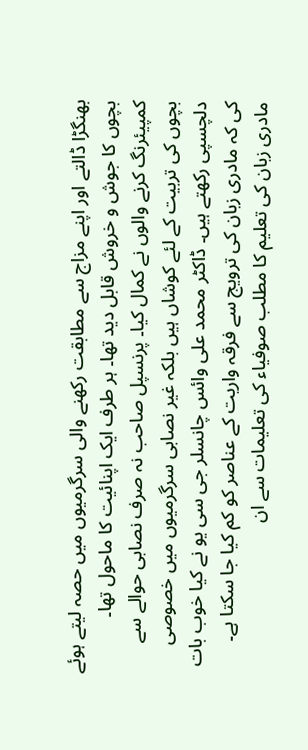بھنگڑا ڈالتے اور اپنے مزاج سے مطابقت رکھنے والی سرگرمیوں میں حصہ لیتے ہوئے بچوں کا جوش و خروش قابل دید تھا۔ ہر طرف ایک اپنائیت کا ماحول تھا۔ کمپیئرنگ کرنے والوں نے کمال کیا۔ پرنسپل صاحب نہ صرف نصابی حوالے سے بچوں کی تربیت کے لئے کوشاں ہیں بلکہ غیر نصابی سرگرمیوں میں خصوصی دلچسپی رکھتے ہیں۔ ڈاکٹر محمد علی وائس چانسلر جی سی یو نے کیا خوب بات کی کہ مادری زبان کی ترویج سے فرقہ واریت کے عناصر کو کم کیا جا سکتا ہے۔ مادری زبان کی تعلیم کا مطلب صوفیاء کی تعلیمات سے ان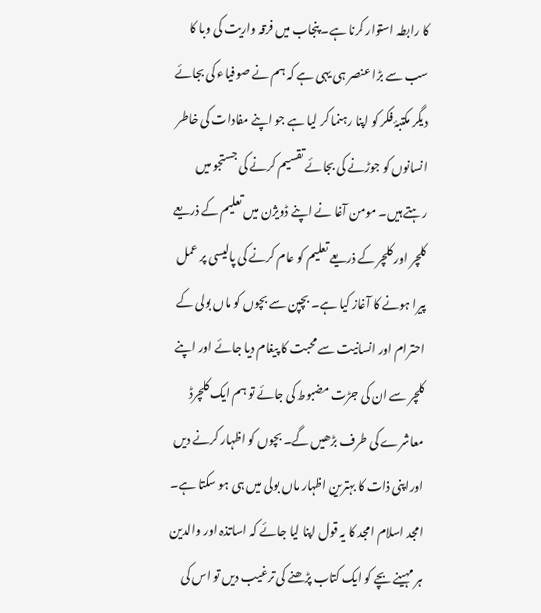کا رابطہ استوار کرنا ہے۔ پنجاب میں فرقہ واریت کی وبا کا سب سے بڑا عنصر ہی یہی ہے کہ ہم نے صوفیاء کی بجائے دیگر مکتبۂ فکر کو اپنا رہنما کر لیا ہے جو اپنے مفادات کی خاطر انسانوں کو جوڑنے کی بجائے تقسیم کرنے کی جستجو میں رہتے ہیں۔ مومن آغا نے اپنے ڈویژن میں تعلیم کے ذریعے کلچر اور کلچر کے ذریعے تعلیم کو عام کرنے کی پالیسی پر عمل پیرا ہونے کا آغاز کیا ہے۔ بچپن سے بچوں کو ماں بولی کے احترام اور انسانیت سے محبت کا پیغام دیا جائے اور اپنے کلچر سے ان کی جڑت مضبوط کی جائے تو ہم ایک کلچرڈ معاشرے کی طرف بڑھیں گے۔ بچوں کو اظہار کرنے دیں اوراپنی ذات کا بہترین اظہار ماں بولی میں ہی ہو سکتا ہے۔ امجد اسلام امجد کا یہ قول اپنا لیا جائے کہ اساتذہ اور والدین ہر مہینے بچے کو ایک کتاب پڑھنے کی ترغیب دیں تو اس کی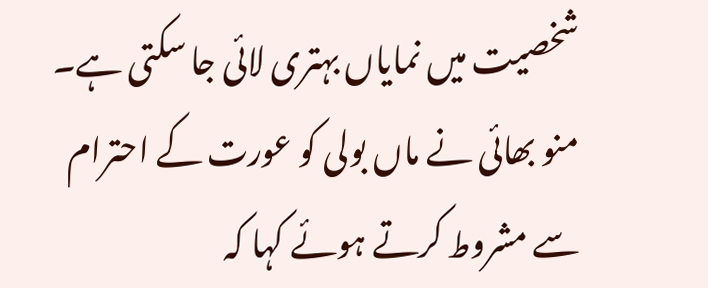شخصیت میں نمایاں بہتری لائی جا سکتی ہے۔ منو بھائی نے ماں بولی کو عورت کے احترام سے مشروط کرتے ہوئے کہا کہ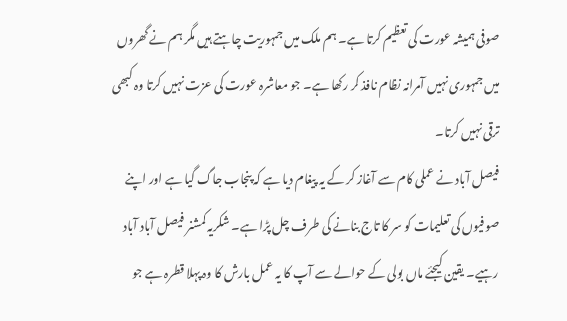صوفی ہمیشہ عورت کی تعظیم کرتا ہے۔ ہم ملک میں جمہوریت چاہتے ہیں مگر ہم نے گھروں میں جمہوری نہیں آمرانہ نظام نافذ کر رکھا ہے۔ جو معاشرہ عورت کی عزت نہیں کرتا وہ کبھی ترقی نہیں کرتا۔
فیصل آباد نے عملی کام سے آغاز کر کے یہ پیغام دیا ہے کہ پنجاب جاگ گیا ہے اور اپنے صوفیوں کی تعلیمات کو سر کا تاج بنانے کی طرف چل پڑا ہے۔ شکریہ کمشنر فیصل آباد آباد رہیے۔ یقین کیجئے ماں بولی کے حوالے سے آپ کا یہ عمل بارش کا وہ پہلا قطرہ ہے جو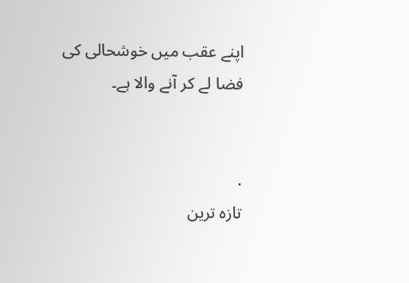اپنے عقب میں خوشحالی کی فضا لے کر آنے والا ہے۔


.
تازہ ترین